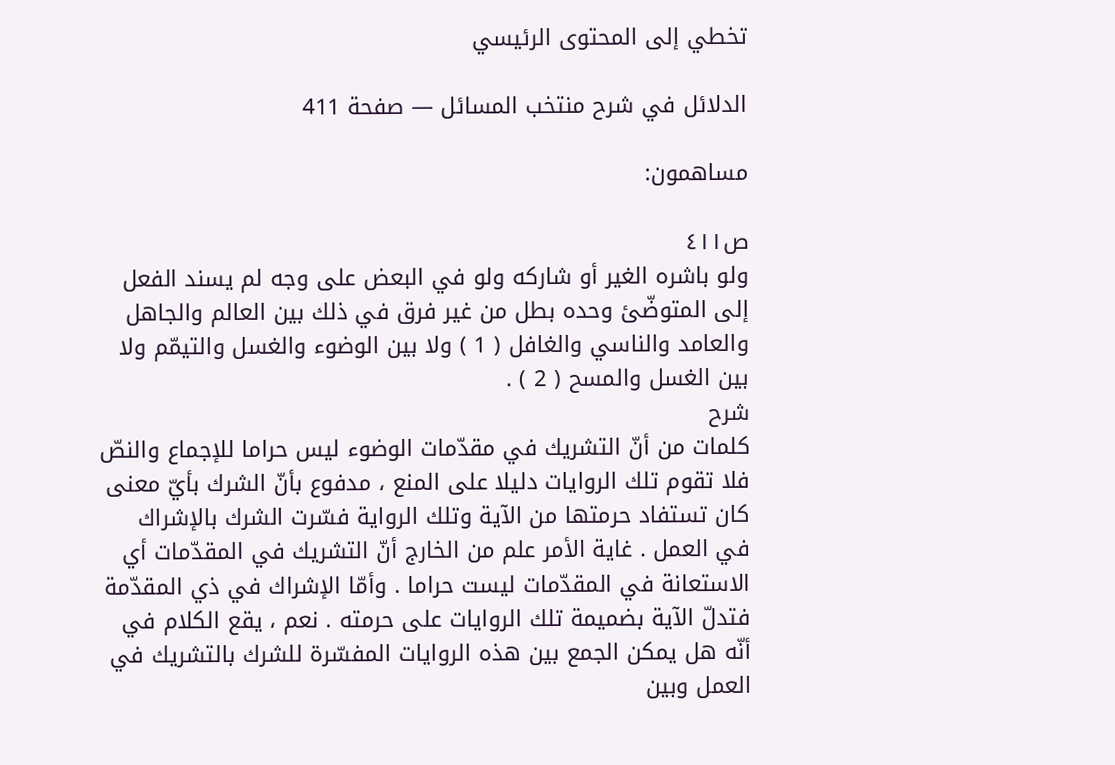تخطي إلى المحتوى الرئيسي

الدلائل في شرح منتخب المسائل — صفحة 411

مساهمون:

ص٤١١
ولو باشره الغير أو شاركه ولو في البعض على وجه لم يسند الفعل إلى المتوضّئ وحده بطل من غير فرق في ذلك بين العالم والجاهل والعامد والناسي والغافل ( 1 ) ولا بين الوضوء والغسل والتيمّم ولا بين الغسل والمسح ( 2 ) .
شرح
كلمات من أنّ التشريك في مقدّمات الوضوء ليس حراما للإجماع والنصّ فلا تقوم تلك الروايات دليلا على المنع ، مدفوع بأنّ الشرك بأيّ معنى كان تستفاد حرمتها من الآية وتلك الرواية فسّرت الشرك بالإشراك في العمل . غاية الأمر علم من الخارج أنّ التشريك في المقدّمات أي الاستعانة في المقدّمات ليست حراما . وأمّا الإشراك في ذي المقدّمة فتدلّ الآية بضميمة تلك الروايات على حرمته . نعم ، يقع الكلام في أنّه هل يمكن الجمع بين هذه الروايات المفسّرة للشرك بالتشريك في العمل وبين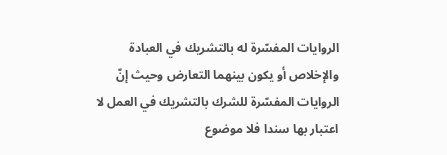الروايات المفسّرة له بالتشريك في العبادة والإخلاص أو يكون بينهما التعارض وحيث إنّ الروايات المفسّرة للشرك بالتشريك في العمل لا اعتبار بها سندا فلا موضوع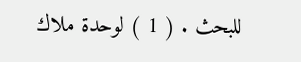للبحث . ( 1 ) لوحدة ملاك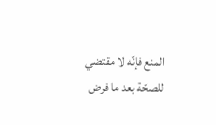المنع فإنّه لا مقتضي للصحّة بعد ما فرض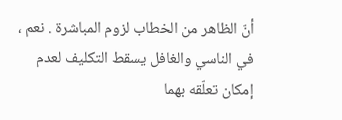أنّ الظاهر من الخطاب لزوم المباشرة . نعم ، في الناسي والغافل يسقط التكليف لعدم إمكان تعلّقه بهما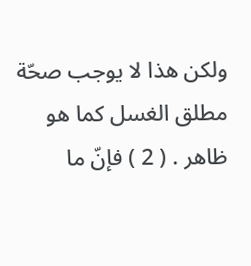ولكن هذا لا يوجب صحّة مطلق الغسل كما هو ظاهر . ( 2 ) فإنّ ما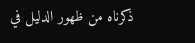ذكرناه من ظهور الدليل في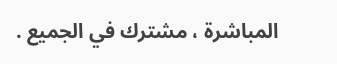المباشرة ، مشترك في الجميع .